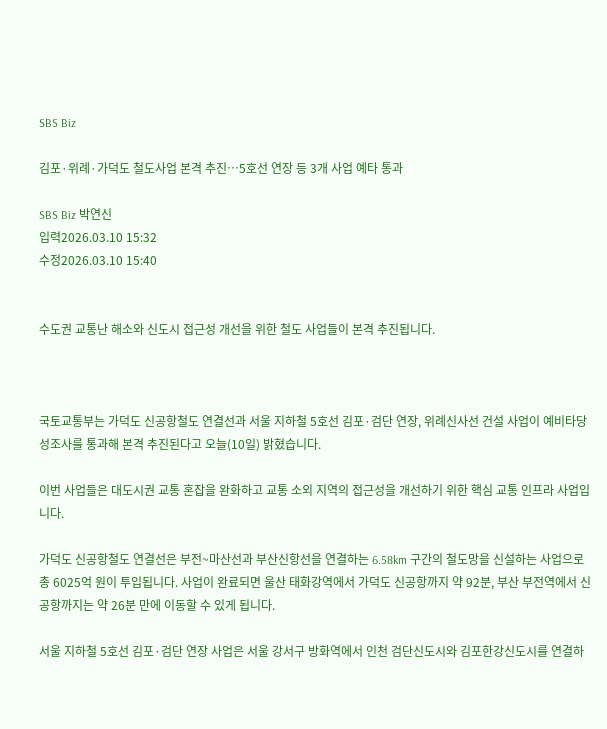SBS Biz

김포·위례·가덕도 철도사업 본격 추진…5호선 연장 등 3개 사업 예타 통과

SBS Biz 박연신
입력2026.03.10 15:32
수정2026.03.10 15:40


수도권 교통난 해소와 신도시 접근성 개선을 위한 철도 사업들이 본격 추진됩니다.



국토교통부는 가덕도 신공항철도 연결선과 서울 지하철 5호선 김포·검단 연장, 위례신사선 건설 사업이 예비타당성조사를 통과해 본격 추진된다고 오늘(10일) 밝혔습니다.

이번 사업들은 대도시권 교통 혼잡을 완화하고 교통 소외 지역의 접근성을 개선하기 위한 핵심 교통 인프라 사업입니다.

가덕도 신공항철도 연결선은 부전~마산선과 부산신항선을 연결하는 6.58km 구간의 철도망을 신설하는 사업으로 총 6025억 원이 투입됩니다. 사업이 완료되면 울산 태화강역에서 가덕도 신공항까지 약 92분, 부산 부전역에서 신공항까지는 약 26분 만에 이동할 수 있게 됩니다.

서울 지하철 5호선 김포·검단 연장 사업은 서울 강서구 방화역에서 인천 검단신도시와 김포한강신도시를 연결하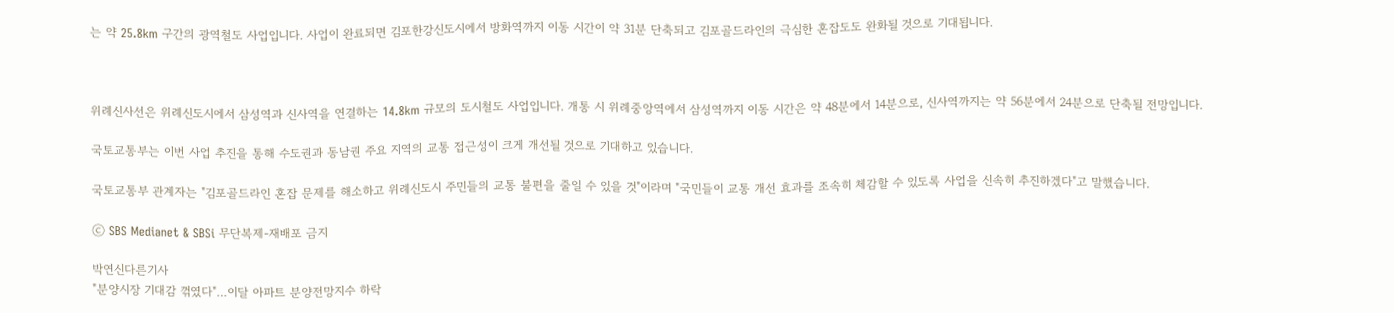는 약 25.8km 구간의 광역철도 사업입니다. 사업이 완료되면 김포한강신도시에서 방화역까지 이동 시간이 약 31분 단축되고 김포골드라인의 극심한 혼잡도도 완화될 것으로 기대됩니다.



위례신사선은 위례신도시에서 삼성역과 신사역을 연결하는 14.8km 규모의 도시철도 사업입니다. 개통 시 위례중앙역에서 삼성역까지 이동 시간은 약 48분에서 14분으로, 신사역까지는 약 56분에서 24분으로 단축될 전망입니다.

국토교통부는 이번 사업 추진을 통해 수도권과 동남권 주요 지역의 교통 접근성이 크게 개선될 것으로 기대하고 있습니다.

국토교통부 관계자는 "김포골드라인 혼잡 문제를 해소하고 위례신도시 주민들의 교통 불편을 줄일 수 있을 것"이라며 "국민들이 교통 개선 효과를 조속히 체감할 수 있도록 사업을 신속히 추진하겠다"고 말했습니다.

ⓒ SBS Medianet & SBSi 무단복제-재배포 금지

박연신다른기사
"분양시장 기대감 꺾였다"…이달 아파트 분양전망지수 하락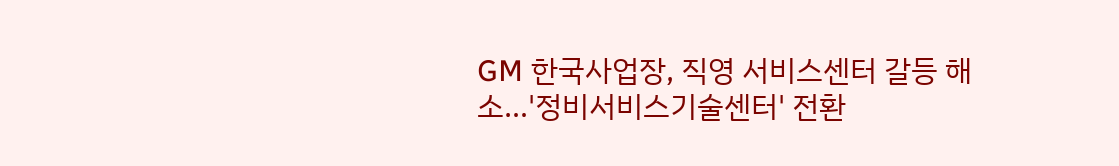GM 한국사업장, 직영 서비스센터 갈등 해소…'정비서비스기술센터' 전환